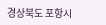경상북도 포항시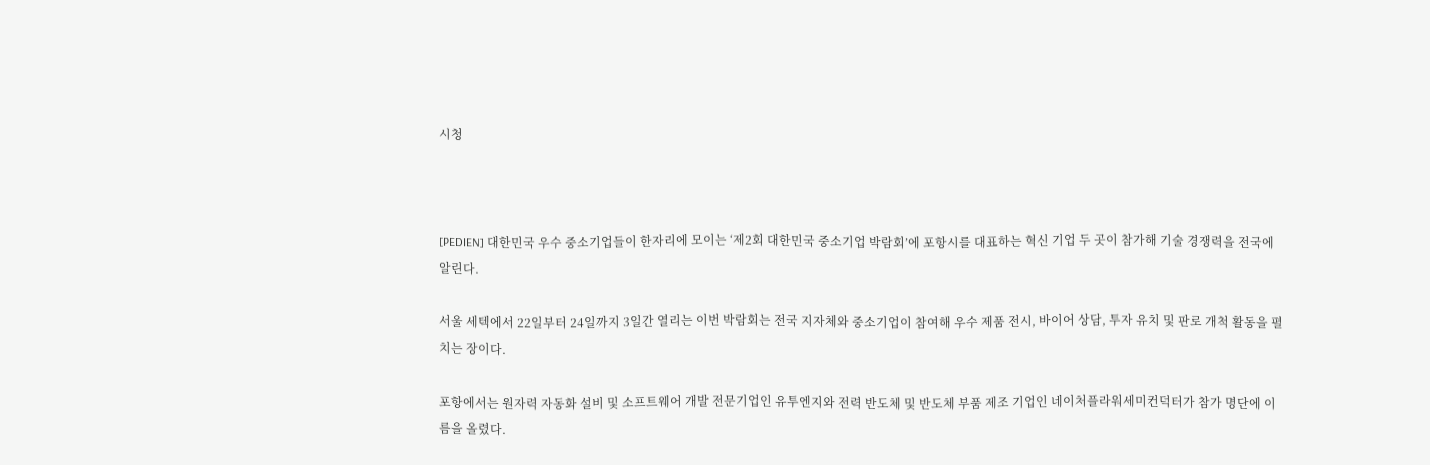시청



[PEDIEN] 대한민국 우수 중소기업들이 한자리에 모이는 ‘제2회 대한민국 중소기업 박람회’에 포항시를 대표하는 혁신 기업 두 곳이 참가해 기술 경쟁력을 전국에 알린다.

서울 세텍에서 22일부터 24일까지 3일간 열리는 이번 박람회는 전국 지자체와 중소기업이 참여해 우수 제품 전시, 바이어 상담, 투자 유치 및 판로 개척 활동을 펼치는 장이다.

포항에서는 원자력 자동화 설비 및 소프트웨어 개발 전문기업인 유투엔지와 전력 반도체 및 반도체 부품 제조 기업인 네이처플라워세미컨덕터가 참가 명단에 이름을 올렸다.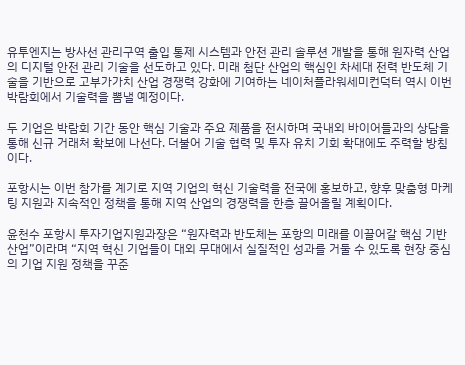유투엔지는 방사선 관리구역 출입 통제 시스템과 안전 관리 솔루션 개발을 통해 원자력 산업의 디지털 안전 관리 기술을 선도하고 있다. 미래 첨단 산업의 핵심인 차세대 전력 반도체 기술을 기반으로 고부가가치 산업 경쟁력 강화에 기여하는 네이처플라워세미컨덕터 역시 이번 박람회에서 기술력을 뽐낼 예정이다.

두 기업은 박람회 기간 동안 핵심 기술과 주요 제품을 전시하며 국내외 바이어들과의 상담을 통해 신규 거래처 확보에 나선다. 더불어 기술 협력 및 투자 유치 기회 확대에도 주력할 방침이다.

포항시는 이번 참가를 계기로 지역 기업의 혁신 기술력을 전국에 홍보하고, 향후 맞춤형 마케팅 지원과 지속적인 정책을 통해 지역 산업의 경쟁력을 한층 끌어올릴 계획이다.

윤천수 포항시 투자기업지원과장은 “원자력과 반도체는 포항의 미래를 이끌어갈 핵심 기반 산업”이라며 “지역 혁신 기업들이 대외 무대에서 실질적인 성과를 거둘 수 있도록 현장 중심의 기업 지원 정책을 꾸준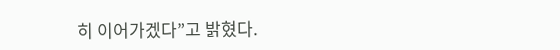히 이어가겠다”고 밝혔다.